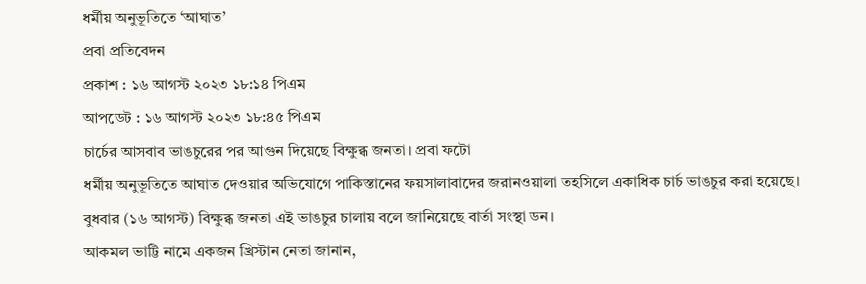ধর্মীয় অনুভূতিতে ‘আঘাত’
প্রবা প্রতিবেদন
প্রকাশ : ১৬ আগস্ট ২০২৩ ১৮:১৪ পিএম
আপডেট : ১৬ আগস্ট ২০২৩ ১৮:৪৫ পিএম
চার্চের আসবাব ভাঙচুরের পর আগুন দিয়েছে বিক্ষুব্ধ জনতা। প্রবা ফটো
ধর্মীয় অনুভূতিতে আঘাত দেওয়ার অভিযোগে পাকিস্তানের ফয়সালাবাদের জরানওয়ালা তহসিলে একাধিক চার্চ ভাঙচুর করা হয়েছে।
বুধবার (১৬ আগস্ট) বিক্ষুব্ধ জনতা এই ভাঙচুর চালায় বলে জানিয়েছে বার্তা সংস্থা ডন।
আকমল ভাট্টি নামে একজন খ্রিস্টান নেতা জানান,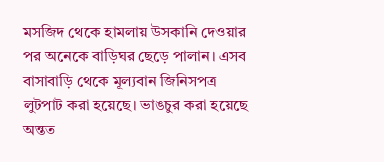মসজিদ থেকে হামলায় উসকানি দেওয়ার পর অনেকে বাড়িঘর ছেড়ে পালান। এসব বাসাবাড়ি থেকে মূল্যবান জিনিসপত্র লুটপাট করা হয়েছে। ভাঙচুর করা হয়েছে অন্তত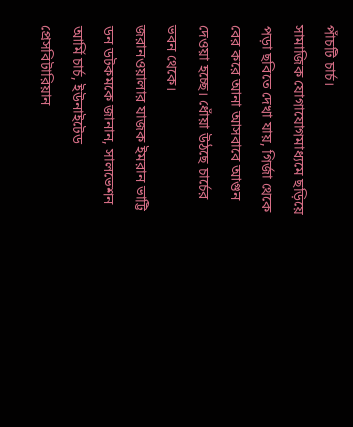পাঁচটি চার্চ।
সামাজিক যোগাযোগমাধ্যমে ছড়িয়ে পড়া ছবিতে দেখা যায়, গির্জা থেকে বের করে আনা আসবাবে আগুন দেওয়া হচ্ছে। ধোঁয়া উঠছে চার্চের ভবন থেকে।
জরানওয়ালার যাজক ইমরান ভাট্টি ডন ডটকমকে জানান, সালভেশন আর্মি চার্চ, ইউনাইটেড প্রেসবিটারিয়ান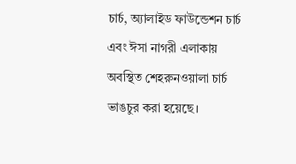চার্চ, অ্যালাইড ফাউন্ডেশন চার্চ এবং ঈসা নাগরী এলাকায় অবস্থিত শেহরুনওয়ালা চার্চ ভাঙচুর করা হয়েছে।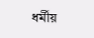ধর্মীয়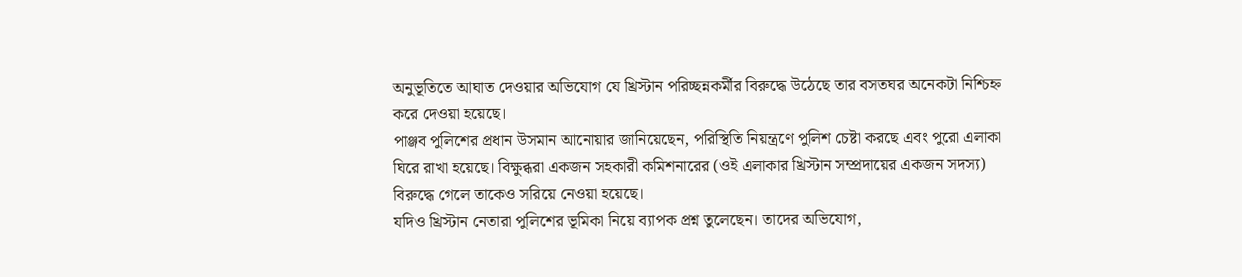অনুভূতিতে আঘাত দেওয়ার অভিযোগ যে খ্রিস্টান পরিচ্ছন্নকর্মীর বিরুদ্ধে উঠেছে তার বসতঘর অনেকটা নিশ্চিহ্ন করে দেওয়া হয়েছে।
পাঞ্জব পুলিশের প্রধান উসমান আনোয়ার জানিয়েছেন, পরিস্থিতি নিয়ন্ত্রণে পুলিশ চেষ্টা করছে এবং পুরো এলাকা ঘিরে রাখা হয়েছে। বিক্ষুব্ধরা একজন সহকারী কমিশনারের (ওই এলাকার খ্রিস্টান সম্প্রদায়ের একজন সদস্য) বিরুদ্ধে গেলে তাকেও সরিয়ে নেওয়া হয়েছে।
যদিও খ্রিস্টান নেতারা পুলিশের ভূমিকা নিয়ে ব্যাপক প্রশ্ন তুলেছেন। তাদের অভিযোগ,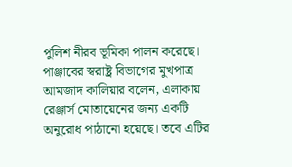পুলিশ নীরব ভূমিকা পালন করেছে।
পাঞ্জাবের স্বরাষ্ট্র বিভাগের মুখপাত্র আমজাদ কালিয়ার বলেন, এলাকায় রেঞ্জার্স মোতায়েনের জন্য একটি অনুরোধ পাঠানো হয়েছে। তবে এটির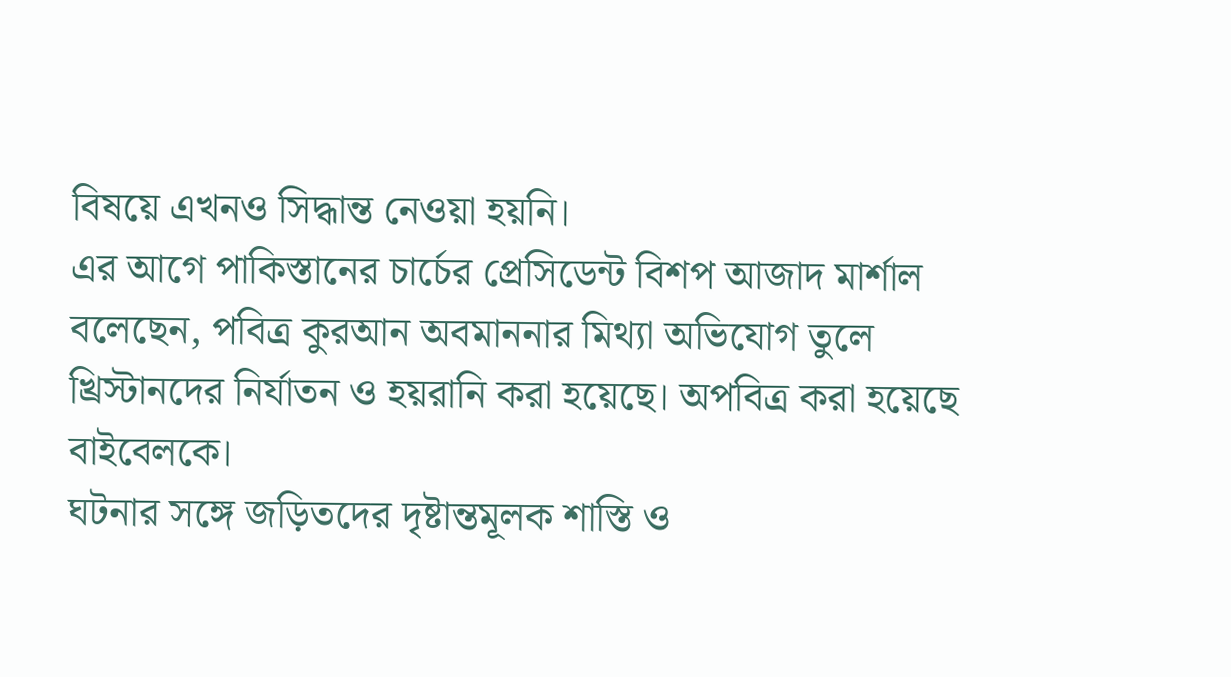বিষয়ে এখনও সিদ্ধান্ত নেওয়া হয়নি।
এর আগে পাকিস্তানের চার্চের প্রেসিডেন্ট বিশপ আজাদ মার্শাল বলেছেন, পবিত্র কুরআন অবমাননার মিথ্যা অভিযোগ তুলে খ্রিস্টানদের নির্যাতন ও হয়রানি করা হয়েছে। অপবিত্র করা হয়েছে বাইবেলকে।
ঘটনার সঙ্গে জড়িতদের দৃষ্টান্তমূলক শাস্তি ও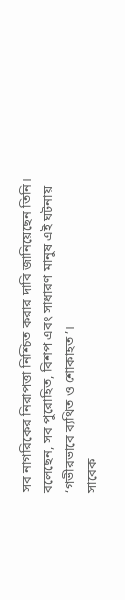সব নাগরিকের নিরাপত্তা নিশ্চিত করার দাবি জানিয়েছেন তিনি। বলেছেন, সব পুরোহিত, বিশপ এবং সাধারণ মানুষ এই ঘটনায় ‘গভীরভাবে ব্যথিত ও শোকাহত’।
সাবেক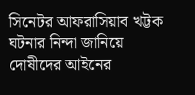সিনেটর আফরাসিয়াব খট্টক ঘটনার নিন্দা জানিয়ে দোষীদের আইনের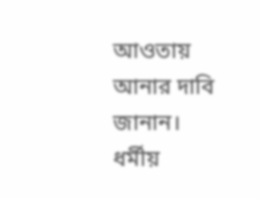আওতায় আনার দাবি জানান।
ধর্মীয়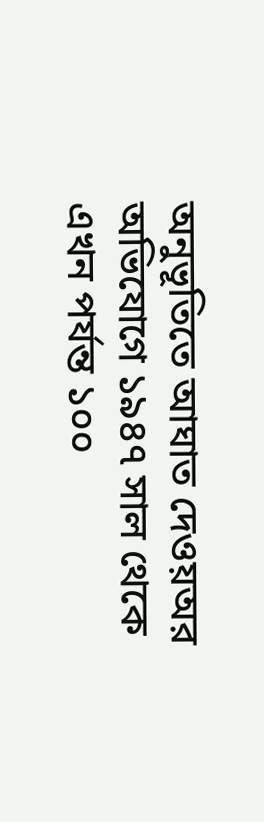অনুভূতিতে আঘাত দেওয়অর অভিযোগে ১৯৪৭ সাল থেকে এখন পর্যন্ত ১০০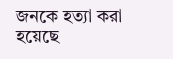জনকে হত্যা করা হয়েছে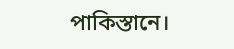পাকিস্তানে।